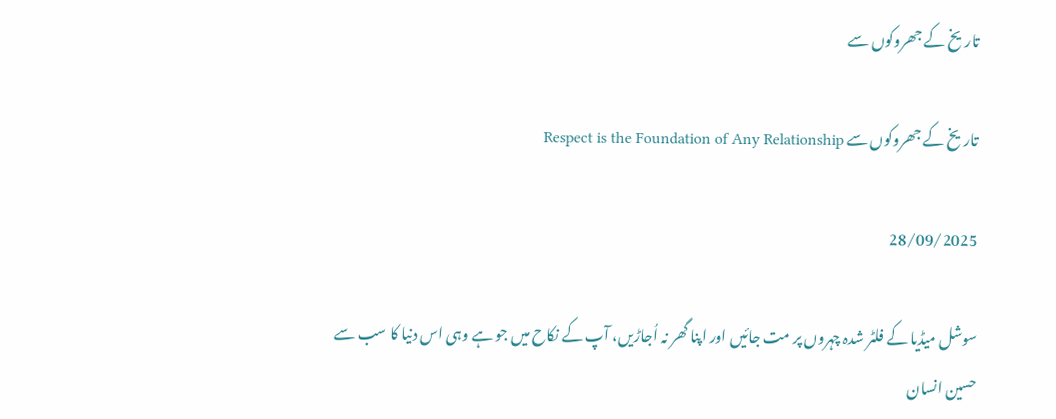تاریخ کے جھروکوں سے

تاریخ کے جھروکوں سے Respect is the Foundation of Any Relationship

28/09/2025

سوشل میڈیا کے فلٹر شدہ چہروں پر مت جائیں اور اپنا گھر نہ اُجاڑیں، آپ کے نکاح میں جو ہے وہی اس دنیا کا سب سے حسین انسان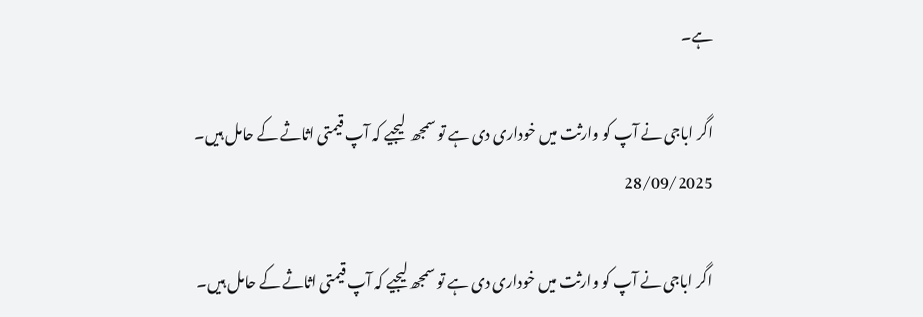ہے۔

اگر اباجی نے آپ کو وارثت میں خوداری دی ہے تو سمجھ  لیجیے کہ آپ قیمتی اثاثے کے حامل ہیں۔
28/09/2025

اگر اباجی نے آپ کو وارثت میں خوداری دی ہے تو سمجھ لیجیے کہ آپ قیمتی اثاثے کے حامل ہیں۔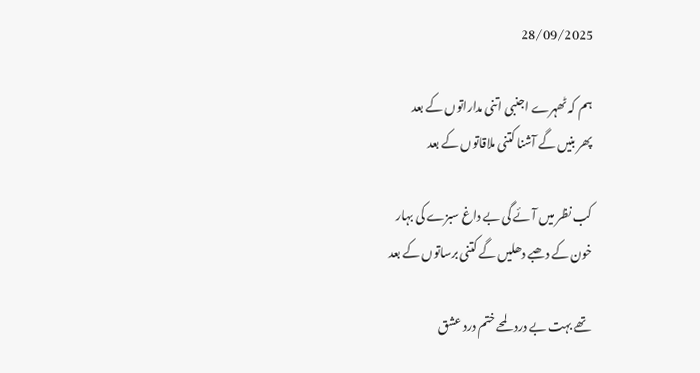28/09/2025

ہم کہ ٹھہرے اجنبی اتنی مداراتوں کے بعد
پھر بنیں گے آشنا کتنی ملاقاتوں کے بعد

کب نظر میں آئے گی بے داغ سبزے کی بہار
خون کے دھبے دھلیں گے کتنی برساتوں کے بعد

تھے بہت بے درد لمحے ختم درد عشق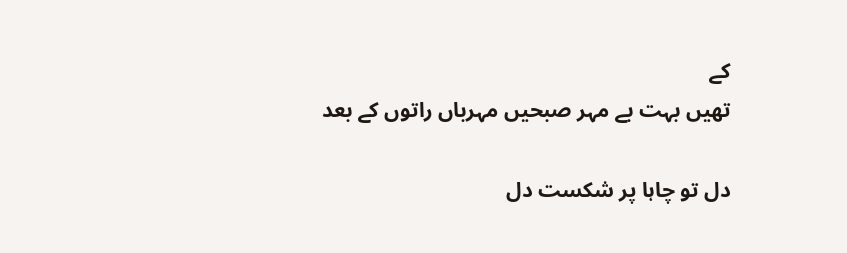کے
تھیں بہت بے مہر صبحیں مہرباں راتوں کے بعد

دل تو چاہا پر شکست دل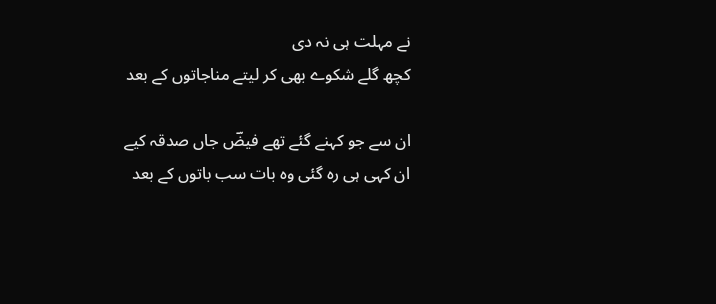نے مہلت ہی نہ دی
کچھ گلے شکوے بھی کر لیتے مناجاتوں کے بعد

ان سے جو کہنے گئے تھے فیضؔ جاں صدقہ کیے
ان کہی ہی رہ گئی وہ بات سب باتوں کے بعد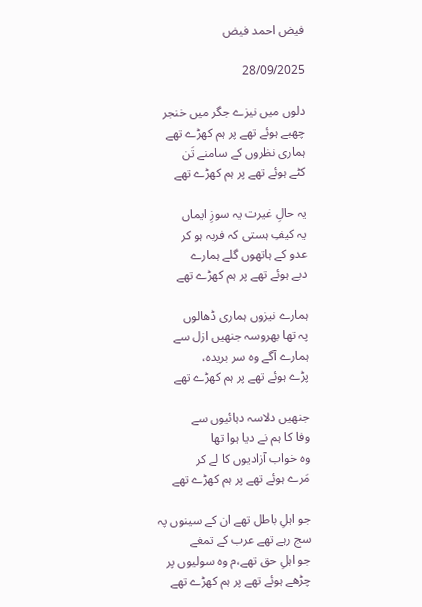فیض احمد فیض

28/09/2025

دلوں میں نیزے جگر میں خنجر
چھبے ہوئے تھے پر ہم کھڑے تھے
ہماری نظروں کے سامنے تَن
کٹے ہوئے تھے پر ہم کھڑے تھے

یہ حالِ غیرت یہ سوزِ ایماں
یہ کیفِ ہستی کہ فربہ ہو کر
عدو کے ہاتھوں گلے ہمارے
دبے ہوئے تھے پر ہم کھڑے تھے

ہمارے نیزوں ہماری ڈھالوں
پہ تھا بھروسہ جنھیں ازل سے
ہمارے آگے وہ سر بریدہ،
پڑے ہوئے تھے پر ہم کھڑے تھے

جنھیں دلاسہ دہائیوں سے
وفا کا ہم نے دیا ہوا تھا
وہ خواب آزادیوں کا لے کر
مَرے ہوئے تھے پر ہم کھڑے تھے

جو اہلِ باطل تھے ان کے سینوں پہ
سج رہے تھے عرب کے تمغے
جو اہلِ حق تھے،م وہ سولیوں پر
چڑھے ہوئے تھے پر ہم کھڑے تھے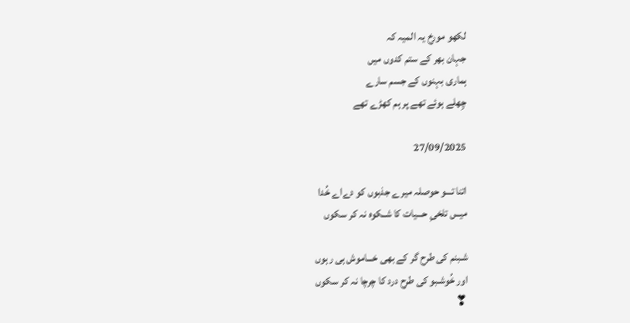لکھو مورخ یہ المیہ کہ
جہان بھر کے ستم کدوں میں
ہماری بہنوں کے جسم سارے
چِھلے ہوئے تھے پر ہم کھڑے تھے

27/09/2025

اتنا تـــو حوصلہ میرے جذبوں کو دےاے خُدا
میــں تلخیِ حـــیات کا شــکوه نہ کر سکوں

شـبنم کی طرح گر کے بھی خـــاموش ہی رہوں
اور خُوشـبو کی طرح درد کا چرچا نہ کر سکوں
❣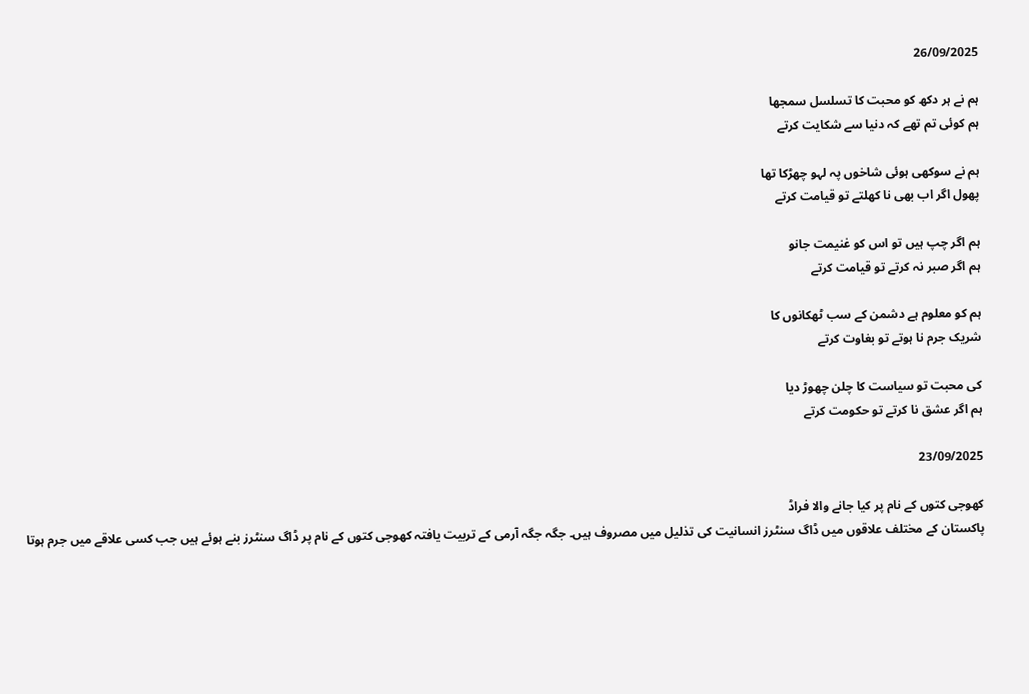26/09/2025

ہم نے ہر دکھ کو محبت کا تسلسل سمجھا
ہم کوئی تم تھے کہ دنیا سے شکایت کرتے

ہم نے سوکھی ہوئی شاخوں پہ لہو چھڑکا تھا
پھول اگر اب بھی نا کھلتے تو قیامت کرتے

ہم اگر چپ ہیں تو اس کو غنیمت جانو
ہم اگر صبر نہ کرتے تو قیامت کرتے

ہم کو معلوم ہے دشمن کے سب ٹھکانوں کا
شریک جرم نا ہوتے تو بغاوت کرتے

کی محبت تو سیاست کا چلن چھوڑ دیا
ہم اگر عشق نا کرتے تو حکومت کرتے

23/09/2025

کھوجی کتوں کے نام پر کیا جانے والا فراڈ
پاکستان کے مختلف علاقوں میں ڈاگ سنٹرز انسانیت کی تذلیل میں مصروف ہیں۔ جگہ جگہ آرمی کے تربیت یافتہ کھوجی کتوں کے نام پر ڈاگ سنٹرز بنے ہوئے ہیں جب کسی علاقے میں جرم ہوتا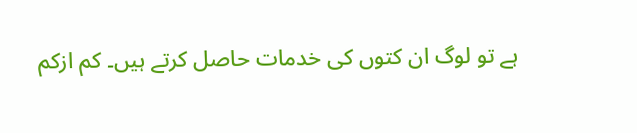ہے تو لوگ ان کتوں کی خدمات حاصل کرتے ہیں۔ کم ازکم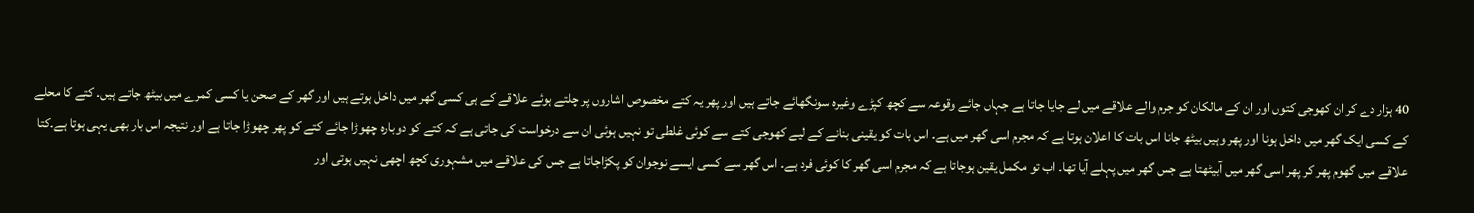40 ہزار دے کر ان کھوجی کتوں اور ان کے مالکان کو جرم والے علاقے میں لے جایا جاتا ہے جہاں جائے وقوعہ سے کچھ کپڑے وغیرہ سونگھائے جاتے ہیں اور پھر یہ کتے مخصوص اشاروں پر چلتے ہوئے علاقے کے ہی کسی گھر میں داخل ہوتے ہیں اور گھر کے صحن یا کسی کمرے میں بیٹھ جاتے ہیں۔ کتے کا محلے کے کسی ایک گھر میں داخل ہونا اور پھر وہیں بیٹھ جانا اس بات کا اعلان ہوتا ہے کہ مجرم اسی گھر میں ہے۔ اس بات کو یقینی بنانے کے لیے کھوجی کتے سے کوئی غلطی تو نہیں ہوئی ان سے درخواست کی جاتی ہے کہ کتے کو دوبارہ چھوڑا جائے کتے کو پھر چھوڑا جاتا ہے اور نتیجہ اس بار بھی یہی ہوتا ہے۔کتا علاقے میں گھوم پھر کر پھر اسی گھر میں آبیٹھتا ہے جس گھر میں پہلے آیا تھا۔ اب تو مکمل یقین ہوجاتا ہے کہ مجرم اسی گھر کا کوئی فرد ہے۔ اس گھر سے کسی ایسے نوجوان کو پکڑاجاتا ہے جس کی علاقے میں مشہوری کچھ اچھی نہیں ہوتی اور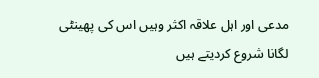مدعی اور اہل علاقہ اکثر وہیں اس کی پھینٹی لگانا شروع کردیتے ہیں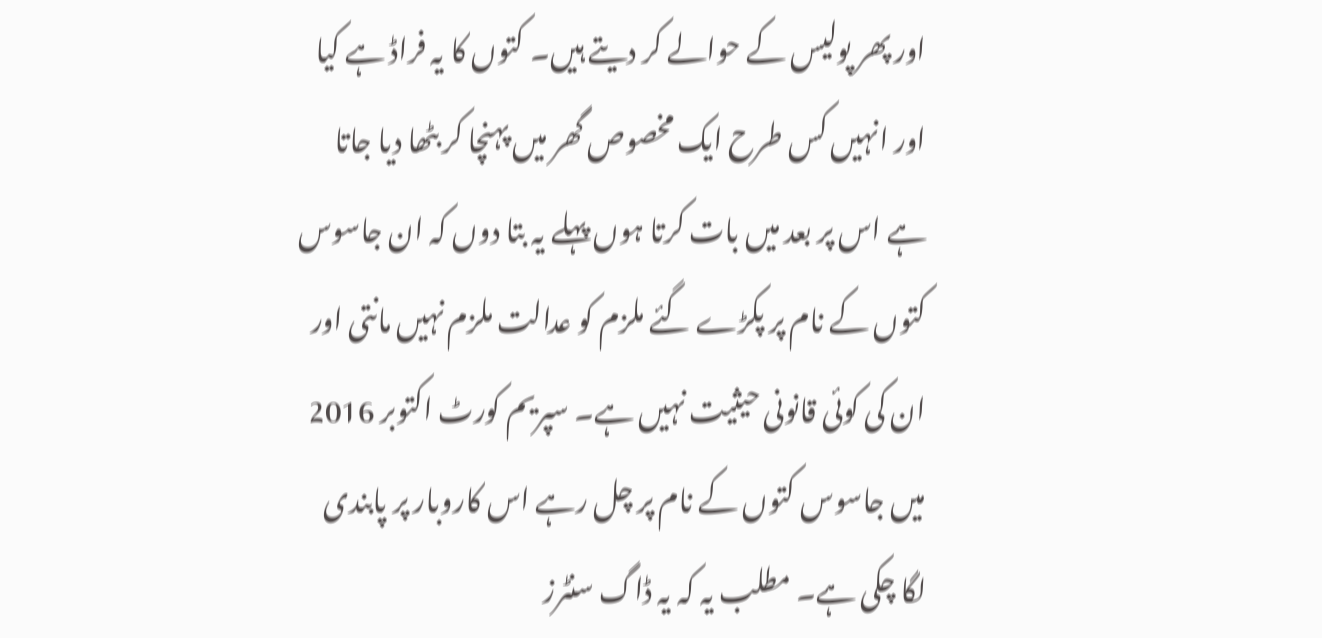اور پھر پولیس کے حوالے کر دیتے ہیں۔ کتوں کا یہ فراڈ ہے کیا اور انہیں کس طرح ایک مخصوص گھر میں پہنچا کر بٹھا دیا جاتا ہے اس پر بعد میں بات کرتا ہوں پہلے یہ بتا دوں کہ ان جاسوس کتوں کے نام پر پکڑے گئے ملزم کو عدالت ملزم نہیں مانتی اور ان کی کوئی قانونی حیثیت نہیں ہے۔ سپریم کورٹ اکتوبر 2016 میں جاسوس کتوں کے نام پر چل رہے اس کاروبار پر پابندی لگا چکی ہے۔ مطلب یہ کہ یہ ڈاگ سنٹرز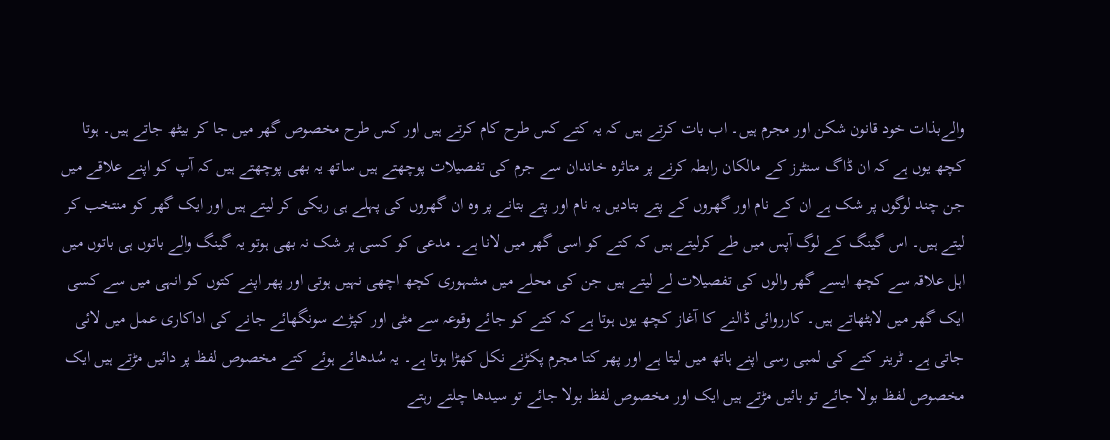والےبذات خود قانون شکن اور مجرم ہیں۔ اب بات کرتے ہیں کہ یہ کتے کس طرح کام کرتے ہیں اور کس طرح مخصوص گھر میں جا کر بیٹھ جاتے ہیں۔ ہوتا کچھ یوں ہے کہ ان ڈاگ سنٹرز کے مالکان رابطہ کرنے پر متاثرہ خاندان سے جرم کی تفصیلات پوچھتے ہیں ساتھ یہ بھی پوچھتے ہیں کہ آپ کو اپنے علاقے میں جن چند لوگوں پر شک ہے ان کے نام اور گھروں کے پتے بتادیں یہ نام اور پتے بتانے پر وہ ان گھروں کی پہلے ہی ریکی کر لیتے ہیں اور ایک گھر کو منتخب کر لیتے ہیں۔ اس گینگ کے لوگ آپس میں طے کرلیتے ہیں کہ کتے کو اسی گھر میں لانا ہے۔ مدعی کو کسی پر شک نہ بھی ہوتو یہ گینگ والے باتوں ہی باتوں میں اہل علاقہ سے کچھ ایسے گھر والوں کی تفصیلات لے لیتے ہیں جن کی محلے میں مشہوری کچھ اچھی نہیں ہوتی اور پھر اپنے کتوں کو انہی میں سے کسی ایک گھر میں لابٹھاتے ہیں۔ کارروائی ڈالنے کا آغاز کچھ یوں ہوتا ہے کہ کتے کو جائے وقوعہ سے مٹی اور کپڑے سونگھائے جانے کی اداکاری عمل میں لائی جاتی ہے۔ ٹرینر کتے کی لمبی رسی اپنے ہاتھ میں لیتا ہے اور پھر کتا مجرم پکڑنے نکل کھڑا ہوتا ہے۔ یہ سُدھائے ہوئے کتے مخصوص لفظ پر دائیں مڑتے ہیں ایک مخصوص لفظ بولا جائے تو بائیں مڑتے ہیں ایک اور مخصوص لفظ بولا جائے تو سیدھا چلتے رہتے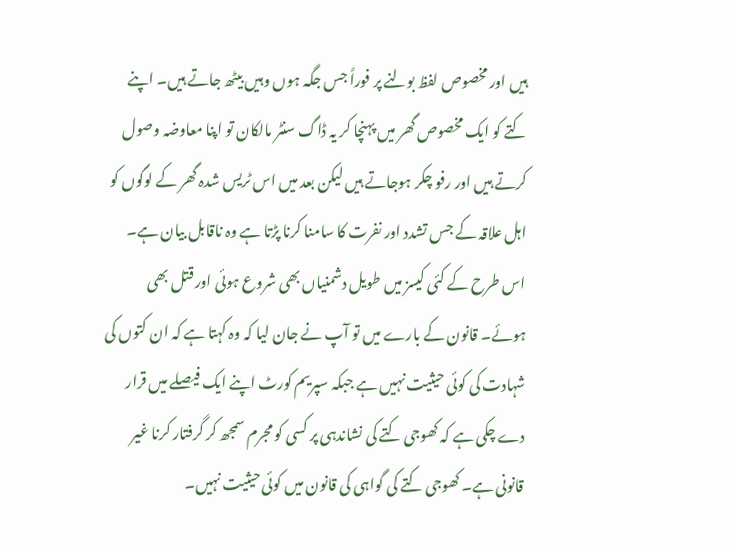ہیں اور مخصوص لفظ بولنے پر فوراً جس جگہ ہوں وہیں بیٹھ جاتے ہیں۔ اپنے کتے کو ایک مخصوص گھر میں پہنچا کر یہ ڈاگ سنٹر مالکان تو اپنا معاوضہ وصول کرتے ہیں اور رفو چکر ہوجاتے ہیں لیکن بعد میں اس ٹریس شدہ گھر کے لوگوں کو اہل علاقہ کے جس تشدد اور نفرت کا سامنا کرنا پڑتا ہے وہ ناقابل بیان ہے۔ اس طرح کے کئی کیسز میں طویل دشمنیاں بھی شروع ہوئی اور قتل بھی ہوئے۔ قانون کے بارے میں تو آپ نے جان لیا کہ وہ کہتا ہے کہ ان کتوں کی شہادت کی کوئی حیثیت نہیں ہے جبکہ سپریم کورٹ اپنے ایک فیصلے میں قرار دے چکی ہے کہ کھوجی کتے کی نشاندہی پر کسی کو مجرم سمجھ کر گرفتار کرنا غیر قانونی ہے۔ کھوجی کتے کی گواہی کی قانون میں کوئی حیثیت نہیں۔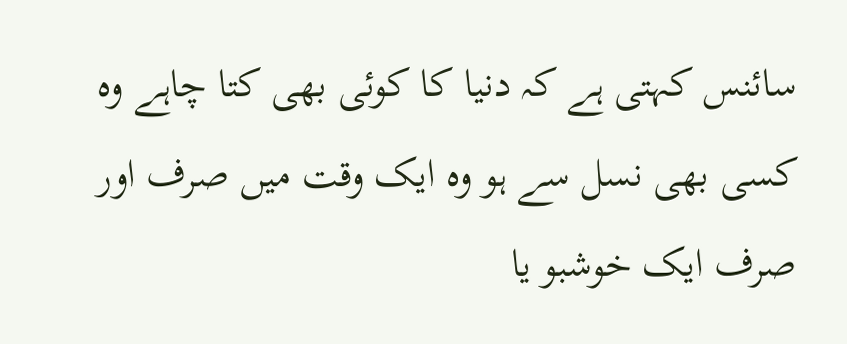سائنس کہتی ہے کہ دنیا کا کوئی بھی کتا چاہے وہ کسی بھی نسل سے ہو وہ ایک وقت میں صرف اور صرف ایک خوشبو یا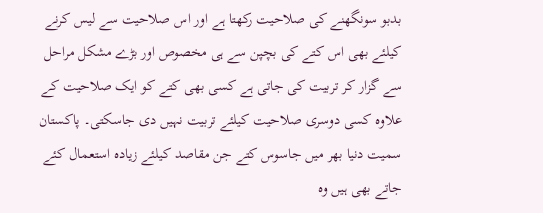بدبو سونگھنے کی صلاحیت رکھتا ہے اور اس صلاحیت سے لیس کرنے کیلئے بھی اس کتے کی بچپن سے ہی مخصوص اور بڑے مشکل مراحل سے گزار کر تربیت کی جاتی ہے کسی بھی کتے کو ایک صلاحیت کے علاوہ کسی دوسری صلاحیت کیلئے تربیت نہیں دی جاسکتی۔ پاکستان سمیت دنیا بھر میں جاسوس کتے جن مقاصد کیلئے زیادہ استعمال کئے جاتے بھی ہیں وہ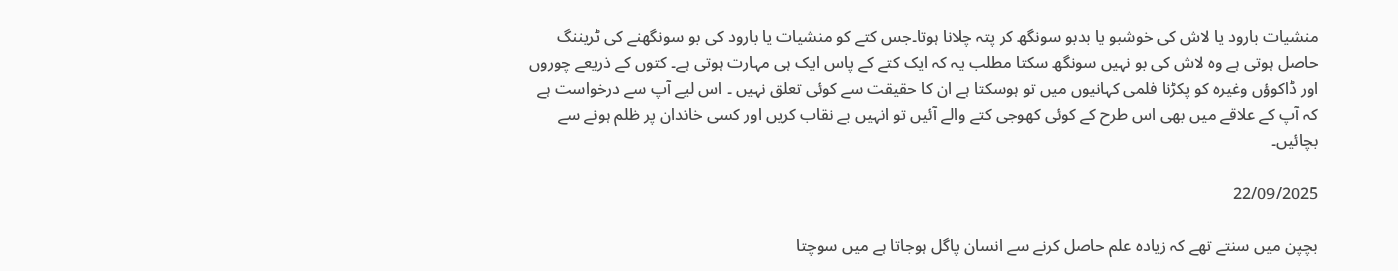منشیات بارود یا لاش کی خوشبو یا بدبو سونگھ کر پتہ چلانا ہوتا۔جس کتے کو منشیات یا بارود کی بو سونگھنے کی ٹریننگ حاصل ہوتی ہے وہ لاش کی بو نہیں سونگھ سکتا مطلب یہ کہ ایک کتے کے پاس ایک ہی مہارت ہوتی ہے۔ کتوں کے ذریعے چوروں اور ڈاکوؤں وغیرہ کو پکڑنا فلمی کہانیوں میں تو ہوسکتا ہے ان کا حقیقت سے کوئی تعلق نہیں ۔ اس لیے آپ سے درخواست ہے کہ آپ کے علاقے میں بھی اس طرح کے کوئی کھوجی کتے والے آئیں تو انہیں بے نقاب کریں اور کسی خاندان پر ظلم ہونے سے بچائیں۔

22/09/2025

بچپن میں سنتے تھے کہ زیادہ علم حاصل کرنے سے انسان پاگل ہوجاتا ہے میں سوچتا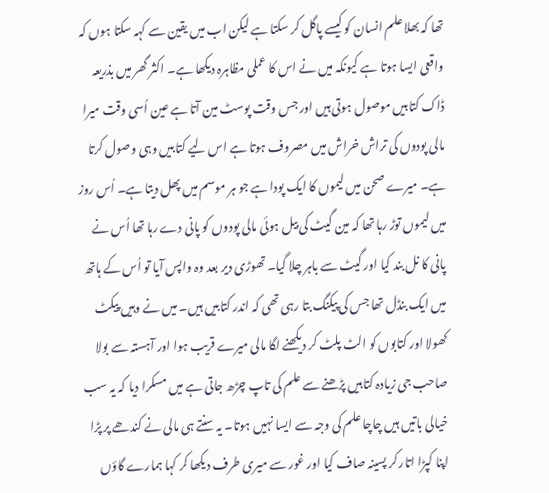تھا کہ بھلا علم انسان کو کیسے پاگل کر سکتا ہے لیکن اب میں یقین سے کہہ سکتا ہوں کہ واقعی ایسا ہوتا ہے کیونکہ میں نے اس کا عملی مظاہرہ دیکھا ہے۔ اکثر گھر میں بذریعہ ڈاک کتابیں موصول ہوتی ہیں اور جس وقت پوسٹ مین آتا ہے عین اُسی وقت میرا مالی پودوں کی تراش خراش میں مصروف ہوتا ہے اس لیے کتابیں وہی وصول کرتا ہے۔ میرے صحن میں لیموں کا ایک پودا ہے جو ہر موسم میں پھل دیتا ہے۔ اُس روز میں لیموں توڑ رہا تھا کہ مین گیٹ کی بیل ہوئی مالی پودوں کو پانی دے رہا تھا اُس نے پانی کا نل بند کیا اور گیٹ سے باہر چلا گیا۔ تھوڑی دیر بعد وہ واپس آیا تو اُس کے ہاتھ میں ایک بنڈل تھا جس کی پیکنگ بتا رہی تھی کہ اندر کتابیں ہیں۔ میں نے وہیں پیکٹ کھولا اور کتابوں کو الٹ پلٹ کر دیکھنے لگا مالی میرے قریب ہوا اور آہستہ سے بولا صاحب جی زیادہ کتابیں پڑھنے سے علم کی تاپ چڑھ جاتی ہے میں مسکرا دیا کہ یہ سب خیالی باتیں ہیں چاچا علم کی وجہ سے ایسا نہیں ہوتا۔ یہ سنتے ہی مالی نے کندھے پر پڑا اپنا کپڑا اتار کر پسینہ صاف کیا اور غور سے میری طرف دیکھا کر کہا ہمارے گاؤں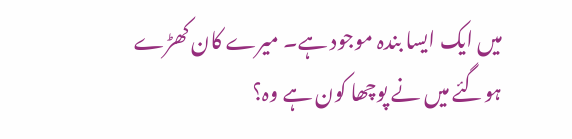میں ایک ایسا بندہ موجود ہے۔ میرے کان کھڑے ہوگئے میں نے پوچھا کون ہے وہ؟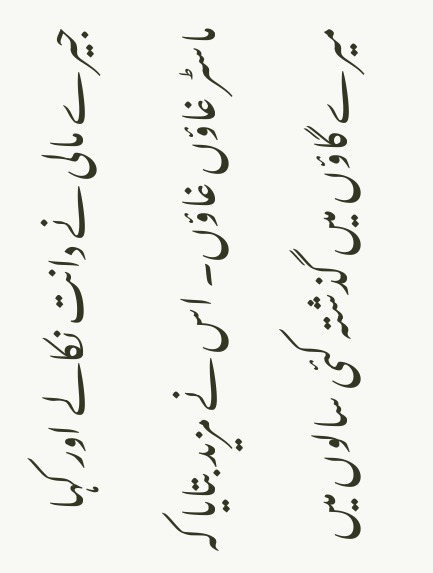جیرے مالی نے دانت نکالے اور کہا ماسٹر غاؤں غاؤں۔ اس نے مزید بتایا کہ میرے گاؤں میں گذشتہ کئی سالوں میں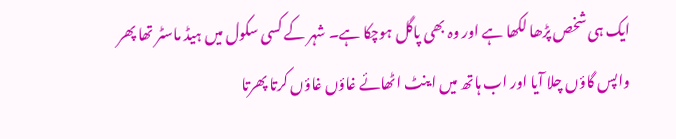ایک ہی شخص پڑھا لکھا ہے اور وہ بھی پاگل ہوچکا ہے۔ شہر کے کسی سکول میں ہیڈ ماسٹر تھا پھر واپس گاؤں چلا آیا اور اب ہاتھ میں اینٹ اٹھائے غاؤں غاؤں کرتا پھرتا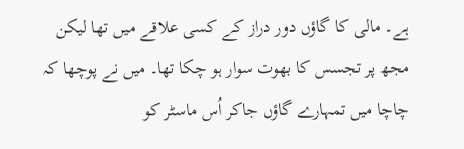ہے۔ مالی کا گاؤں دور دراز کے کسی علاقے میں تھا لیکن مجھ پر تجسس کا بھوت سوار ہو چکا تھا۔ میں نے پوچھا کہ چاچا میں تمہارے گاؤں جاکر اُس ماسٹر کو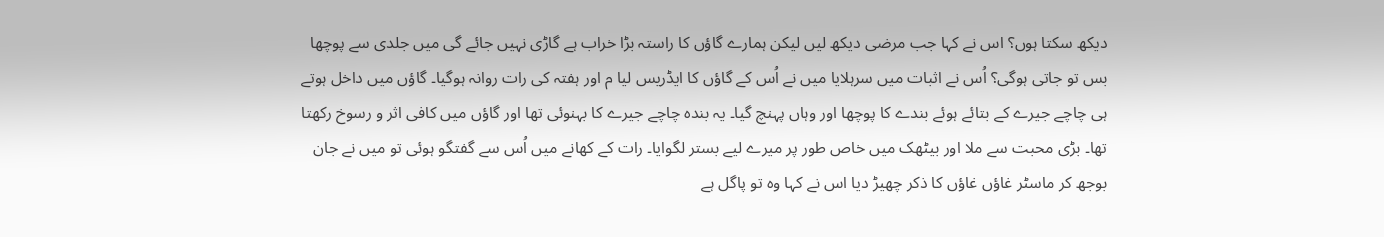دیکھ سکتا ہوں؟ اس نے کہا جب مرضی دیکھ لیں لیکن ہمارے گاؤں کا راستہ بڑا خراب ہے گاڑی نہیں جائے گی میں جلدی سے پوچھا بس تو جاتی ہوگی؟ اُس نے اثبات میں سرہلایا میں نے اُس کے گاؤں کا ایڈریس لیا م اور ہفتہ کی رات روانہ ہوگیا۔ گاؤں میں داخل ہوتے ہی چاچے جیرے کے بتائے ہوئے بندے کا پوچھا اور وہاں پہنچ گیا۔ یہ بندہ چاچے جیرے کا بہنوئی تھا اور گاؤں میں کافی اثر و رسوخ رکھتا تھا۔ بڑی محبت سے ملا اور بیٹھک میں خاص طور پر میرے لیے بستر لگوایا۔ رات کے کھانے میں اُس سے گفتگو ہوئی تو میں نے جان بوجھ کر ماسٹر غاؤں غاؤں کا ذکر چھیڑ دیا اس نے کہا وہ تو پاگل ہے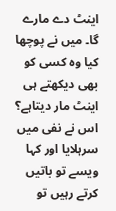اینٹ دے مارے گا۔ میں نے پوچھا کیا وہ کسی کو بھی دیکھتے ہی اینٹ مار دیتاہے؟ اس نے نفی میں سرہلایا اور کہا ویسے تو باتیں کرتے رہیں تو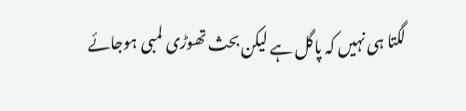لگتا ہی نہیں کہ پاگل ہے لیکن بحث تھوڑی لمبی ہوجائے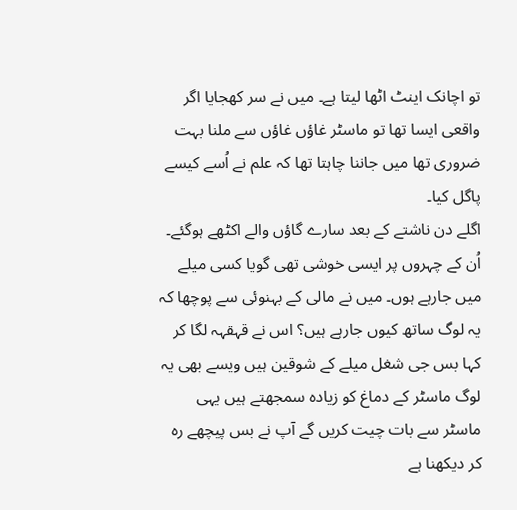تو اچانک اینٹ اٹھا لیتا ہے۔ میں نے سر کھجایا اگر واقعی ایسا تھا تو ماسٹر غاؤں غاؤں سے ملنا بہت ضروری تھا میں جاننا چاہتا تھا کہ علم نے اُسے کیسے پاگل کیا۔
اگلے دن ناشتے کے بعد سارے گاؤں والے اکٹھے ہوگئے۔ اُن کے چہروں پر ایسی خوشی تھی گویا کسی میلے میں جارہے ہوں۔ میں نے مالی کے بہنوئی سے پوچھا کہ یہ لوگ ساتھ کیوں جارہے ہیں؟ اس نے قہقہہ لگا کر کہا بس جی شغل میلے کے شوقین ہیں ویسے بھی یہ لوگ ماسٹر کے دماغ کو زیادہ سمجھتے ہیں یہی ماسٹر سے بات چیت کریں گے آپ نے بس پیچھے رہ کر دیکھنا ہے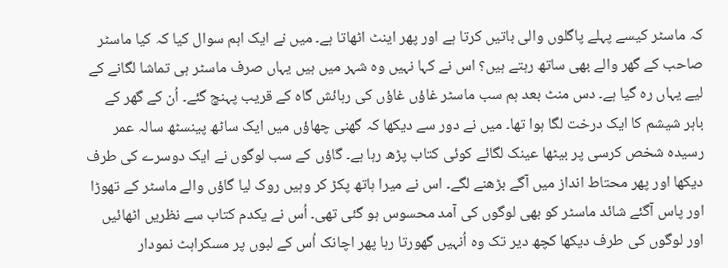کہ ماسٹر کیسے پہلے پاگلوں والی باتیں کرتا ہے اور پھر اینٹ اٹھاتا ہے۔ میں نے ایک اہم سوال کیا کہ کیا ماسٹر صاحب کے گھر والے بھی ساتھ رہتے ہیں؟ اس نے کہا نہیں وہ شہر میں ہیں یہاں صرف ماسٹر ہی تماشا لگانے کے لیے یہاں رہ گیا ہے۔ دس منٹ بعد ہم سب ماسٹر غاؤں غاؤں کی رہائش گاہ کے قریب پہنچ گئے۔ اُن کے گھر کے باہر شیشم کا ایک درخت لگا ہوا تھا۔ میں نے دور سے دیکھا کہ گھنی چھاؤں میں ایک ساٹھ پینسٹھ سالہ عمر رسیدہ شخص کرسی پر بیٹھا عینک لگائے کوئی کتاب پڑھ رہا ہے۔ گاؤں کے سب لوگوں نے ایک دوسرے کی طرف دیکھا اور پھر محتاط انداز میں آگے بڑھنے لگے۔ اس نے میرا ہاتھ پکڑ کر وہیں روک لیا گاؤں والے ماسٹر کے تھوڑا اور پاس آگئے شائد ماسٹر کو بھی لوگوں کی آمد محسوس ہو گئی تھی۔ اُس نے یکدم کتاب سے نظریں اٹھائیں اور لوگوں کی طرف دیکھا کچھ دیر تک وہ اُنہیں گھورتا رہا پھر اچانک اُس کے لبوں پر مسکراہٹ نمودار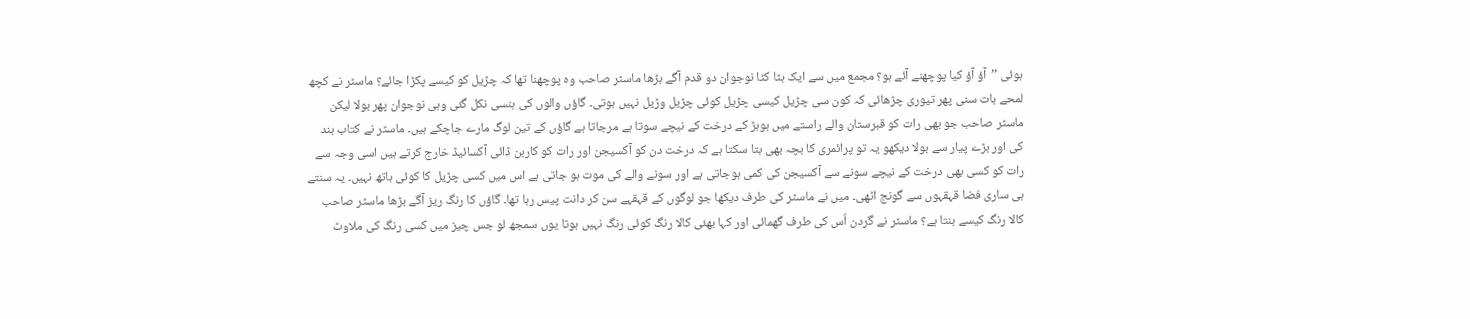ہوئی ’’آؤ آؤ کیا پوچھنے آئے ہو؟ مجمع میں سے ایک ہٹا کٹا نوجوان دو قدم آگے بڑھا ماسٹر صاحب وہ پوچھنا تھا کہ چڑیل کو کیسے پکڑا جائے؟ ماسٹر نے کچھ لمحے بات سنی پھر تیوری چڑھائی کہ کون سی چڑیل کیسی چڑیل کوئی چڑیل وڑیل نہیں ہوتی۔ گاؤں والوں کی ہنسی نکل گئی وہی نوجوان پھر بولا لیکن ماسٹر صاحب جو بھی رات کو قبرستان والے راستے میں بوہڑ کے درخت کے نیچے سوتا ہے مرجاتا ہے گاؤں کے تین لوگ مارے جاچکے ہیں۔ ماسٹر نے کتاب بند کی اور بڑے پیار سے بولا دیکھو یہ تو پرائمری کا بچہ بھی بتا سکتا ہے کہ درخت دن کو آکسیجن اور رات کو کاربن ڈائی آکسائیڈ خارج کرتے ہیں اسی وجہ سے رات کو کسی بھی درخت کے نیچے سونے سے آکسیجن کی کمی ہوجاتی ہے اور سونے والے کی موت ہو جاتی ہے اس میں کسی چڑیل کا کوئی ہاتھ نہیں۔ یہ سنتے ہی ساری فضا قہقہوں سے گونج اٹھی۔ میں نے ماسٹر کی طرف دیکھا جو لوگوں کے قہقہے سن کر دانت پیس رہا تھا۔ گاؤں کا رنگ ریز آگے بڑھا ماسٹر صاحب کالا رنگ کیسے بنتا ہے؟ ماسٹر نے گردن اُس کی طرف گھمائی اور کہا بھئی کالا رنگ کوئی رنگ نہیں ہوتا یوں سمجھ لو جس چیز میں کسی رنگ کی ملاوٹ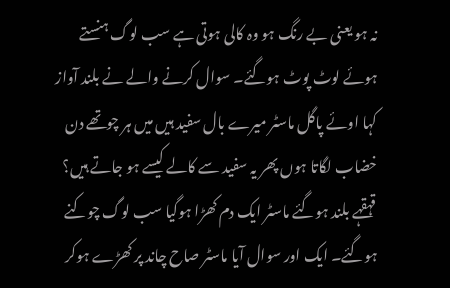نہ ہو یعنی بے رنگ ہو وہ کالی ہوتی ہے سب لوگ ہنستے ہوئے لوٹ پوٹ ہوگئے۔ سوال کرنے والے نے بلند آواز کہا اوئے پاگل ماسٹر میرے بال سفید ہیں میں ہر چوتھے دن خضاب لگاتا ہوں پھر یہ سفید سے کالے کیسے ہو جاتے ہیں؟ قہقہے بلند ہوگئے ماسٹر ایک دم کھڑا ہوگیا سب لوگ چوکنے ہوگئے۔ ایک اور سوال آیا ماسٹر صاح چاند پر کھڑے ہوکر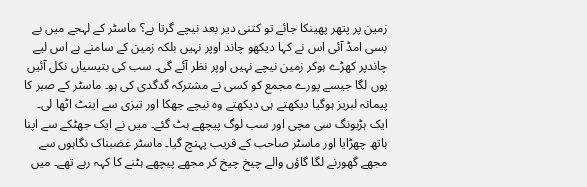زمین پر پتھر پھینکا جائے تو کتنی دیر بعد نیچے گرتا ہے؟ ماسٹر کے لہجے میں بے بسی امڈ آئی اس نے کہا دیکھو چاند اوپر نہیں بلکہ زمین کے سامنے ہے اس لیے چاندپر کھڑے ہوکر زمین نیچے نہیں اوپر نظر آئے گی۔ سب کی بتیسیاں نکل آئیں یوں لگا جیسے پورے مجمع کو کسی نے مشترکہ گدگدی کی ہو۔ ماسٹر کے صبر کا پیمانہ لبریز ہوگیا دیکھتے ہی دیکھتے وہ نیچے جھکا اور تیزی سے اینٹ اٹھا لی۔ ایک ہڑبونگ سی مچی اور سب لوگ پیچھے ہٹ گئے۔ میں نے ایک جھٹکے سے اپنا ہاتھ چھڑایا اور ماسٹر صاحب کے قریب پہنچ گیا۔ ماسٹر غضبناک نگاہوں سے مجھے گھورنے لگا گاؤں والے چیخ چیخ کر مجھے پیچھے ہٹنے کا کہہ رہے تھے۔ میں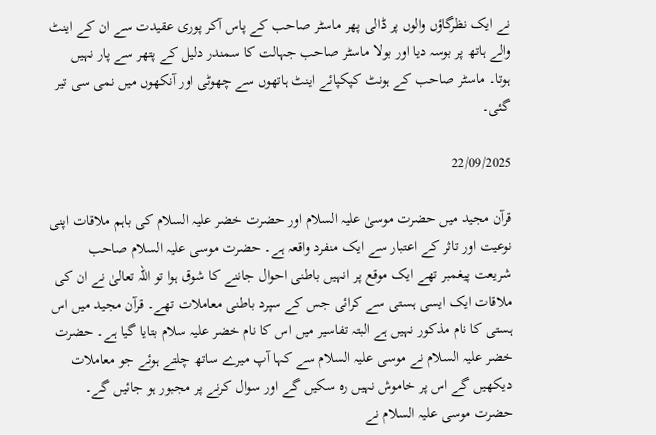نے ایک نظرگاؤں والوں پر ڈالی پھر ماسٹر صاحب کے پاس آکر پوری عقیدت سے ان کے اینٹ والے ہاتھ پر بوسہ دیا اور بولا ماسٹر صاحب جہالت کا سمندر دلیل کے پتھر سے پار نہیں ہوتا۔ ماسٹر صاحب کے ہونٹ کپکپائے اینٹ ہاتھوں سے چھوٹی اور آنکھوں میں نمی سی تیر گئی۔

22/09/2025

قرآن مجید میں حضرت موسیٰ علیہ السلام اور حضرت خضر علیہ السلام کی باہم ملاقات اپنی نوعیت اور تاثر کے اعتبار سے ایک منفرد واقعہ ہے۔ حضرت موسی علیہ السلام صاحب شریعت پیغمبر تھے ایک موقع پر انہیں باطنی احوال جاننے کا شوق ہوا تو اللہ تعالیٰ نے ان کی ملاقات ایک ایسی ہستی سے کرائی جس کے سپرد باطنی معاملات تھے۔ قرآن مجید میں اس ہستی کا نام مذکور نہیں ہے البتہ تفاسیر میں اس کا نام خضر علیہ سلام بتایا گیا ہے۔ حضرت خضر علیہ السلام نے موسی علیہ السلام سے کہا آپ میرے ساتھ چلتے ہوئے جو معاملات دیکھیں گے اس پر خاموش نہیں رہ سکیں گے اور سوال کرنے پر مجبور ہو جائیں گے۔ حضرت موسی علیہ السلام نے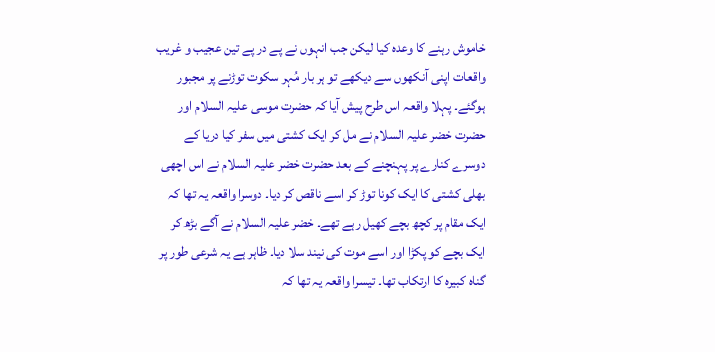خاموش رہنے کا وعدہ کیا لیکن جب انہوں نے پے در پے تین عجیب و غریب واقعات اپنی آنکھوں سے دیکھے تو ہر بار مُہر سکوت توڑنے پر مجبور ہوگئے۔ پہلا واقعہ اس طرح پیش آیا کہ حضرت موسی علیہ السلام اور حضرت خضر علیہ السلام نے مل کر ایک کشتی میں سفر کیا دریا کے دوسرے کنارے پر پہنچنے کے بعد حضرت خضر علیہ السلام نے اس اچھی بھلی کشتی کا ایک کونا توڑ کر اسے ناقص کر دیا۔ دوسرا واقعہ یہ تھا کہ ایک مقام پر کچھ بچے کھیل رہے تھے۔ خضر علیہ السلام نے آگے بڑھ کر ایک بچے کو پکڑا اور اسے موت کی نیند سلا دیا۔ ظاہر ہے یہ شرعی طور پر گناہ کبیرہ کا ارتکاب تھا۔ تیسرا واقعہ یہ تھا کہ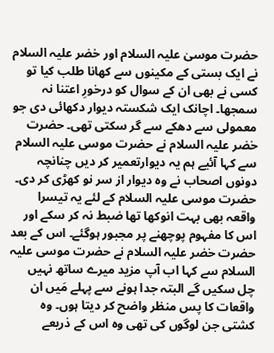حضرت موسیٰ علیہ السلام اور خضر علیہ السلام نے ایک بستی کے مکینوں سے کھانا طلب کیا تو کسی نے بھی ان کے سوال کو درخورِ اعتنا نہ سمجھا۔ اچانک ایک شکستہ دیوار دکھائی دی جو معمولی سے دھکے سے گر سکتی تھی۔ حضرت خضر علیہ السلام نے حضرت موسی علیہ السلام سے کہا آئیے ہم یہ دیوارتعمیر کر دیں چنانچہ دونوں اصحاب نے وہ دیوار از سر نو کھڑی کر دی۔ حضرت موسی علیہ السلام کے لئے یہ تیسرا واقعہ بھی بہت انوکھا تھا ضبط نہ کر سکے اور اس کا مفہوم پوچھنے پر مجبور ہوگئے۔ اس کے بعد حضرت خضر علیہ السلام نے حضرت موسی علیہ السلام سے کہا اب آپ مزید میرے ساتھ نہیں چل سکیں گے البتہ جدا ہونے سے پہلے مَیں ان واقعات کا پس منظر واضح کر دیتا ہوں۔ وہ کشتی جن لوگوں کی تھی وہ اس کے ذریعے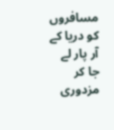مسافروں کو دریا کے آر پار لے جا کر مزدوری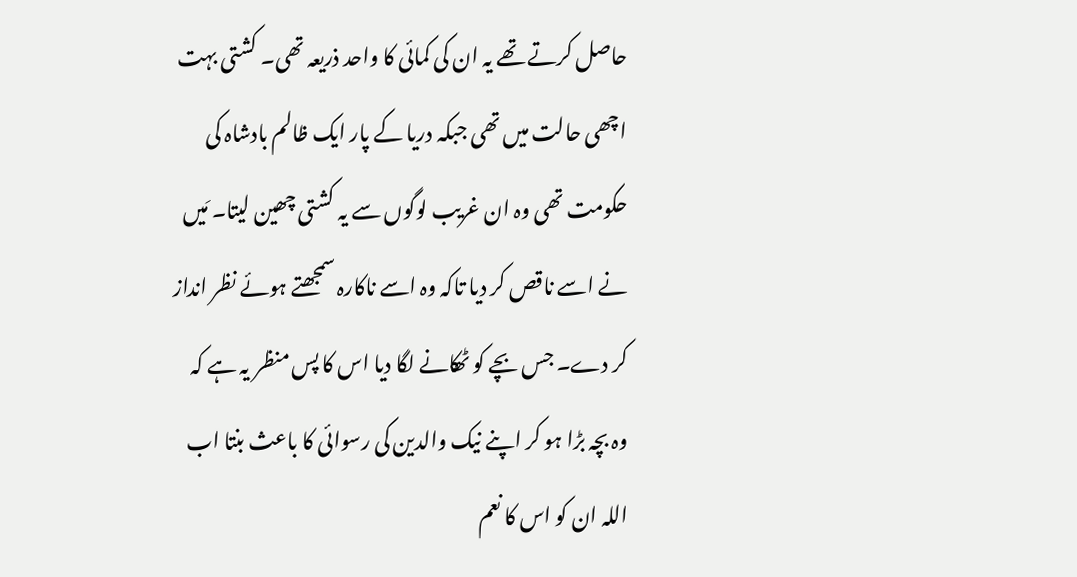حاصل کرتے تھے یہ ان کی کمائی کا واحد ذریعہ تھی۔ کشتی بہت اچھی حالت میں تھی جبکہ دریا کے پار ایک ظالم بادشاہ کی حکومت تھی وہ ان غریب لوگوں سے یہ کشتی چھین لیتا۔ مَیں نے اسے ناقص کر دیا تاکہ وہ اسے ناکارہ سمجھتے ہوئے نظر انداز کر دے۔ جس بچے کو ٹھکانے لگا دیا اس کا پس منظر یہ ہے کہ وہ بچہ بڑا ہو کر اپنے نیک والدین کی رسوائی کا باعث بنتا اب اللہ ان کو اس کا نعم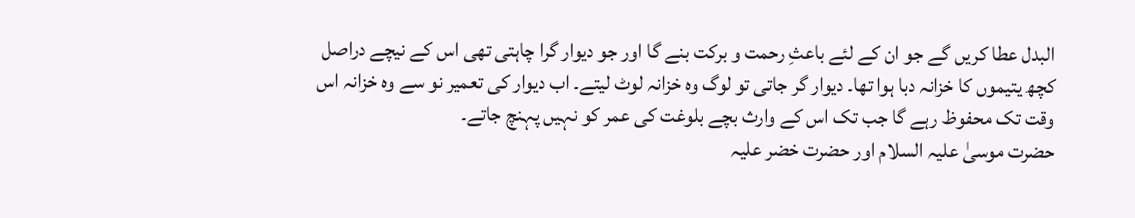البدل عطا کریں گے جو ان کے لئے باعثِ رحمت و برکت بنے گا اور جو دیوار گرا چاہتی تھی اس کے نیچے دراصل کچھ یتیموں کا خزانہ دبا ہوا تھا۔ دیوار گر جاتی تو لوگ وہ خزانہ لوٹ لیتے۔ اب دیوار کی تعمیر نو سے وہ خزانہ اس وقت تک محفوظ رہے گا جب تک اس کے وارث بچے بلوغت کی عمر کو نہیں پہنچ جاتے۔
حضرت موسیٰ علیہ السلام اور حضرت خضر علیہ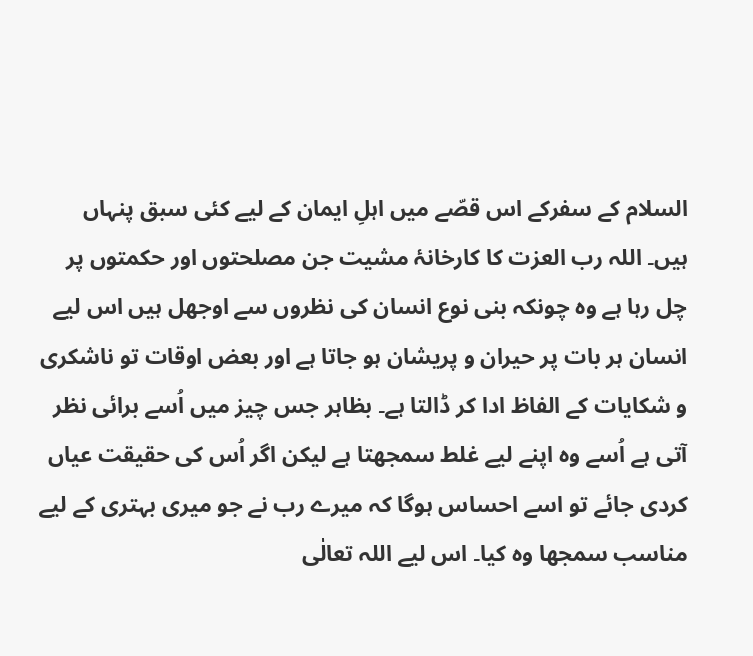السلام کے سفرکے اس قصّے میں اہلِ ایمان کے لیے کئی سبق پنہاں ہیں۔ اللہ رب العزت کا کارخانۂ مشیت جن مصلحتوں اور حکمتوں پر چل رہا ہے وہ چونکہ بنی نوع انسان کی نظروں سے اوجھل ہیں اس لیے انسان ہر بات پر حیران و پریشان ہو جاتا ہے اور بعض اوقات تو ناشکری و شکایات کے الفاظ ادا کر ڈالتا ہے۔ بظاہر جس چیز میں اُسے برائی نظر آتی ہے اُسے وہ اپنے لیے غلط سمجھتا ہے لیکن اگر اُس کی حقیقت عیاں کردی جائے تو اسے احساس ہوگا کہ میرے رب نے جو میری بہتری کے لیے مناسب سمجھا وہ کیا۔ اس لیے اللہ تعالٰی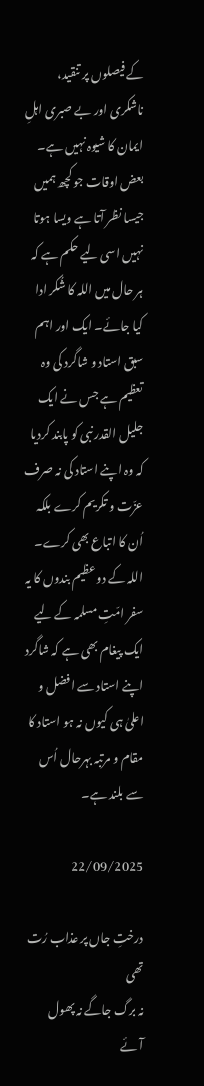کے فیصلوں پر تنقید، ناشکری اور بے صبری اہلِ ایمان کا شیوہ نہیں ہے۔ بعض اوقات جو کچھ ہمیں جیسا نظر آتا ہے ویسا ہوتا نہیں اسی لیے حکم ہے کہ ہر حال میں اللہ کا شُکر ادا کیا جائے۔ ایک اور اہم سبق استاد و شاگرد کی وہ تعظیم ہے جس نے ایک جلیل القدر نبی کو پابند کردیا کہ وہ اپنے استاد کی نہ صرف عزّت و تکریم کرے بلکہ اُن کا اتباع بھی کرے۔ اللہ کے دو عظیم بندوں کا یہ سفر امّتِ مسلمہ کے لیے ایک پیغام بھی ہے کہ شاگرد اپنے استاد سے افضل و اعلیٰ ہی کیوں نہ ہو استاد کا مقام و مرتبہ بہرحال اُس سے بلند ہے۔

22/09/2025

درختِ جاں پر عذاب رُت تھی
نہ برگ جاگے نہ پھول آئے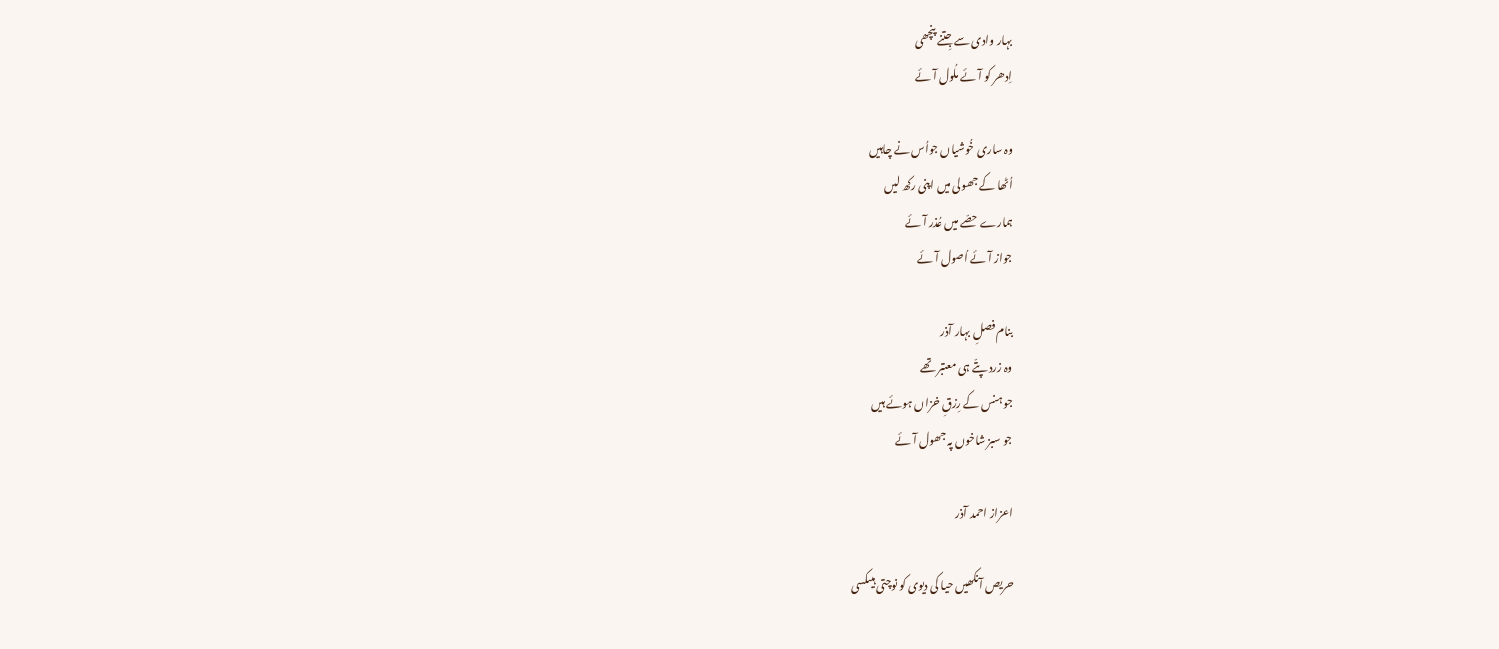بہار وادی سے جِتنے پنچھی
اِدھر کو آئے ملُول آئے

وہ ساری خُوشیاں جواُس نے چاہیں
اُٹھا کے جھولی میں اپنی رکھ لیں
ہمارے حصّے میں عُذر آئے
جواز آئے اُصول آئے

بنام فصلِ بہار آذر
وہ زرد پتّے ہی معتبر تھے
جو ہنس کے رِزقِ خزاں ہوئے ہیں
جو سبز شاخوں پہ جھول آئے

اعزاز احمد آذر

حریص آنکھیں حیا کی دیوی کو نوچتی ہیںکسی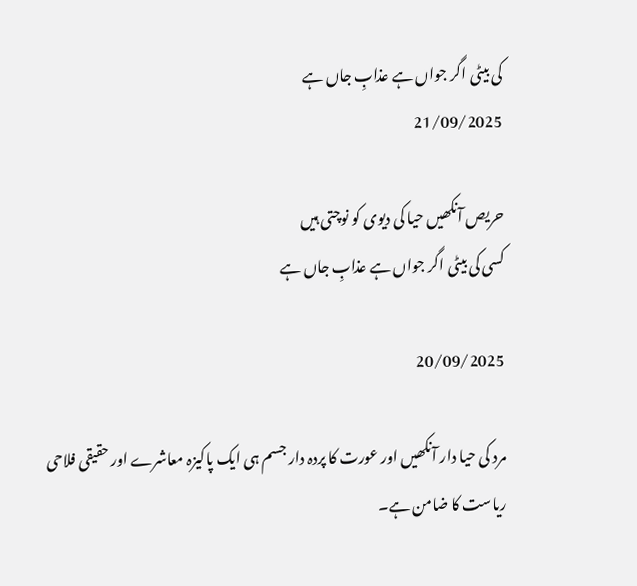کی بیٹی اگر جواں ہے عذابِ جاں ہے
21/09/2025

حریص آنکھیں حیا کی دیوی کو نوچتی ہیں
کسی کی بیٹی اگر جواں ہے عذابِ جاں ہے

20/09/2025

مرد کی حیا دار آنکھیں اور عورت کا پردہ دار جسم ہی ایک پاکیزہ معاشرے اور حقیقی فلاحی ریاست کا ضامن ہے۔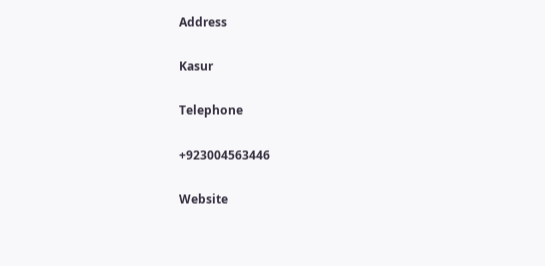Address

Kasur

Telephone

+923004563446

Website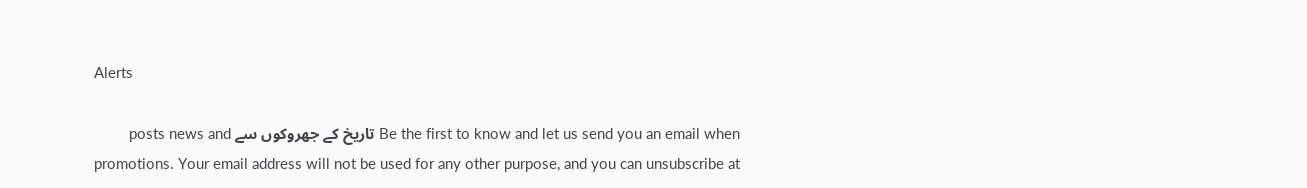Alerts

Be the first to know and let us send you an email when تاریخ کے جھروکوں سے posts news and promotions. Your email address will not be used for any other purpose, and you can unsubscribe at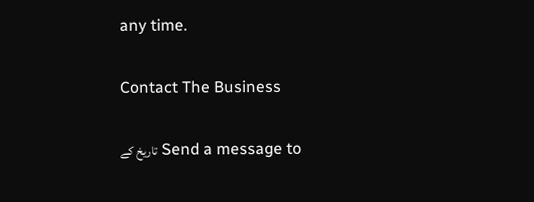any time.

Contact The Business

Send a message to تاریخ کے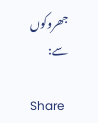جھروکوں سے:

Share